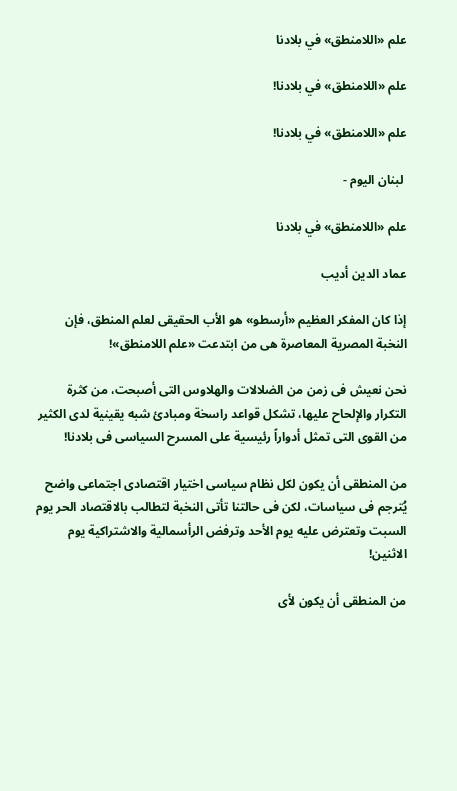علم «اللامنطق» في بلادنا

علم «اللامنطق» في بلادنا!

علم «اللامنطق» في بلادنا!

 لبنان اليوم -

علم «اللامنطق» في بلادنا

عماد الدين أديب

إذا كان المفكر العظيم «أرسطو» هو الأب الحقيقى لعلم المنطق، فإن النخبة المصرية المعاصرة هى من ابتدعت «علم اللامنطق»!

نحن نعيش فى زمن من الضلالات والهلاوس التى أصبحت، من كثرة التكرار والإلحاح عليها، تشكل قواعد راسخة ومبادئ شبه يقينية لدى الكثير من القوى التى تمثل أدواراً رئيسية على المسرح السياسى فى بلادنا!

من المنطقى أن يكون لكل نظام سياسى اختيار اقتصادى اجتماعى واضح يُترجم فى سياسات، لكن فى حالتنا تأتى النخبة لتطالب بالاقتصاد الحر يوم السبت وتعترض عليه يوم الأحد وترفض الرأسمالية والاشتراكية يوم الاثنين!

من المنطقى أن يكون لأى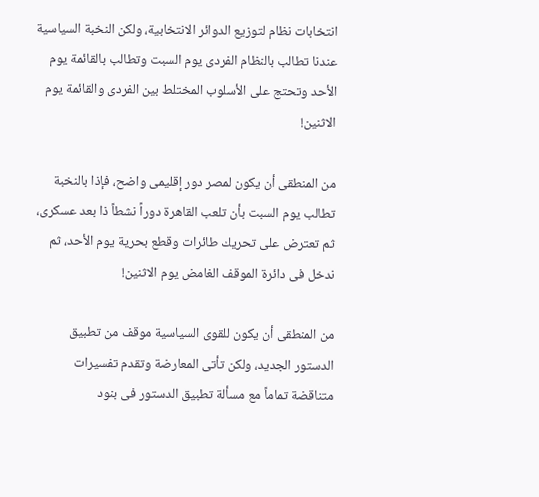انتخابات نظام لتوزيع الدوائر الانتخابية، ولكن النخبة السياسية عندنا تطالب بالنظام الفردى يوم السبت وتطالب بالقائمة يوم الأحد وتحتج على الأسلوب المختلط بين الفردى والقائمة يوم الاثنين!

من المنطقى أن يكون لمصر دور إقليمى واضح، فإذا بالنخبة تطالب يوم السبت بأن تلعب القاهرة دوراً نشطاً ذا بعد عسكرى، ثم تعترض على تحريك طائرات وقطع بحرية يوم الأحد، ثم ندخل فى دائرة الموقف الغامض يوم الاثنين!

من المنطقى أن يكون للقوى السياسية موقف من تطبيق الدستور الجديد، ولكن تأتى المعارضة وتقدم تفسيرات متناقضة تماماً مع مسألة تطبيق الدستور فى بنود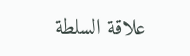علاقة السلطة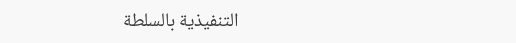التنفيذية بالسلطة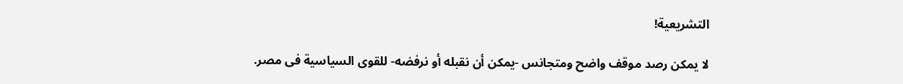التشريعية!

لا يمكن رصد موقف واضح ومتجانس -يمكن أن نقبله أو نرفضه- للقوى السياسية فى مصر.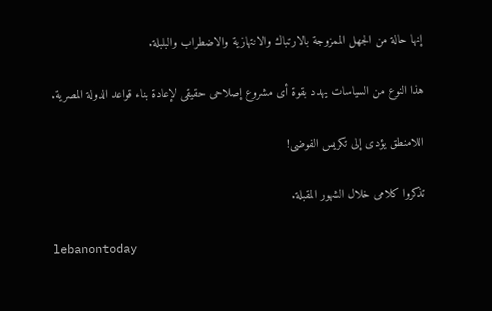إنها حالة من الجهل الممزوجة بالارتباك والانتهازية والاضطراب والبلبلة.

هذا النوع من السياسات يهدد بقوة أى مشروع إصلاحى حقيقى لإعادة بناء قواعد الدولة المصرية.

اللامنطق يؤدى إلى تكريس الفوضى!

تذكروا كلامى خلال الشهور المقبلة.

lebanontoday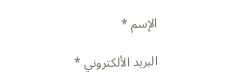الإسم *

البريد الألكتروني *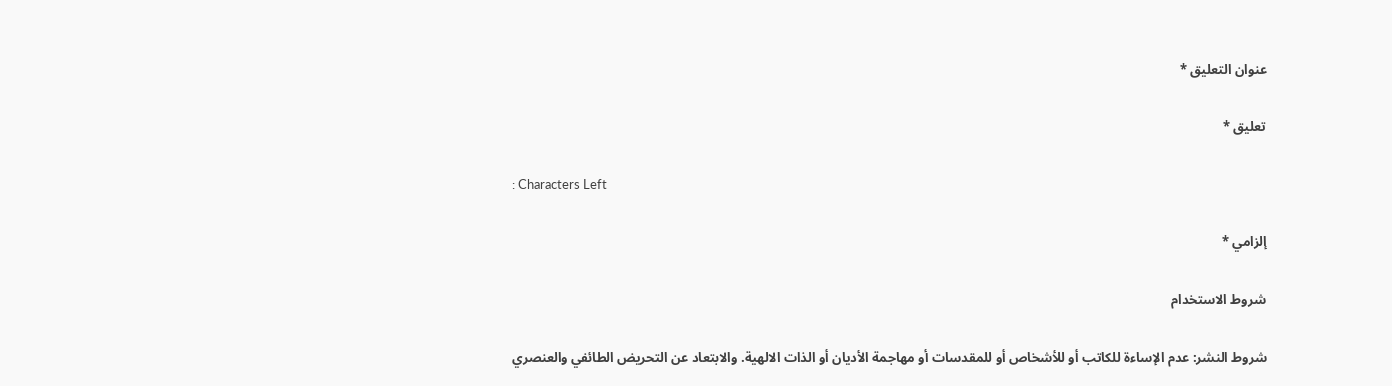عنوان التعليق *

تعليق *

: Characters Left

إلزامي *

شروط الاستخدام

شروط النشر: عدم الإساءة للكاتب أو للأشخاص أو للمقدسات أو مهاجمة الأديان أو الذات الالهية. والابتعاد عن التحريض الطائفي والعنصري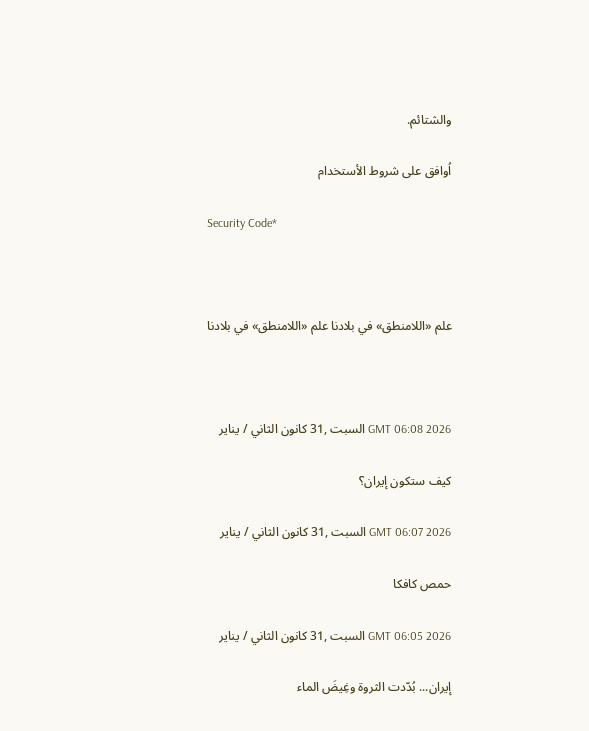والشتائم.

اُوافق على شروط الأستخدام

Security Code*



علم «اللامنطق» في بلادنا علم «اللامنطق» في بلادنا



GMT 06:08 2026 السبت ,31 كانون الثاني / يناير

كيف ستكون إيران؟

GMT 06:07 2026 السبت ,31 كانون الثاني / يناير

حمص كافكا

GMT 06:05 2026 السبت ,31 كانون الثاني / يناير

إيران... بُدّدت الثروة وغِيضَ الماء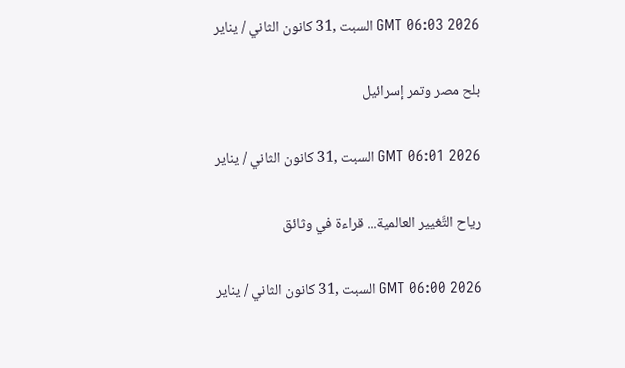GMT 06:03 2026 السبت ,31 كانون الثاني / يناير

بلح مصر وتمر إسرائيل

GMT 06:01 2026 السبت ,31 كانون الثاني / يناير

رياح التَّغيير العالمية... قراءة في وثائق

GMT 06:00 2026 السبت ,31 كانون الثاني / يناير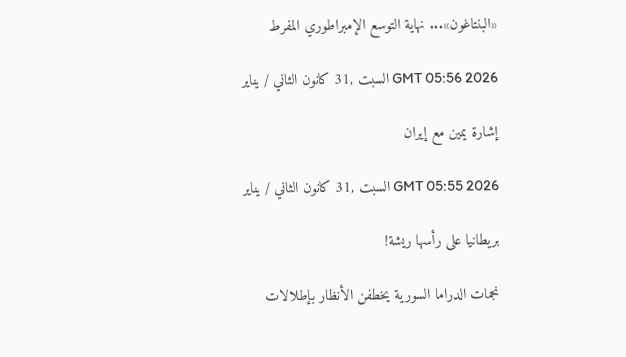«البنتاغون»... نهاية التوسع الإمبراطوري المفرط

GMT 05:56 2026 السبت ,31 كانون الثاني / يناير

إشارة يمين مع إيران

GMT 05:55 2026 السبت ,31 كانون الثاني / يناير

بريطانيا على رأسها ريشة!

نجمات الدراما السورية يخطفن الأنظار بإطلالات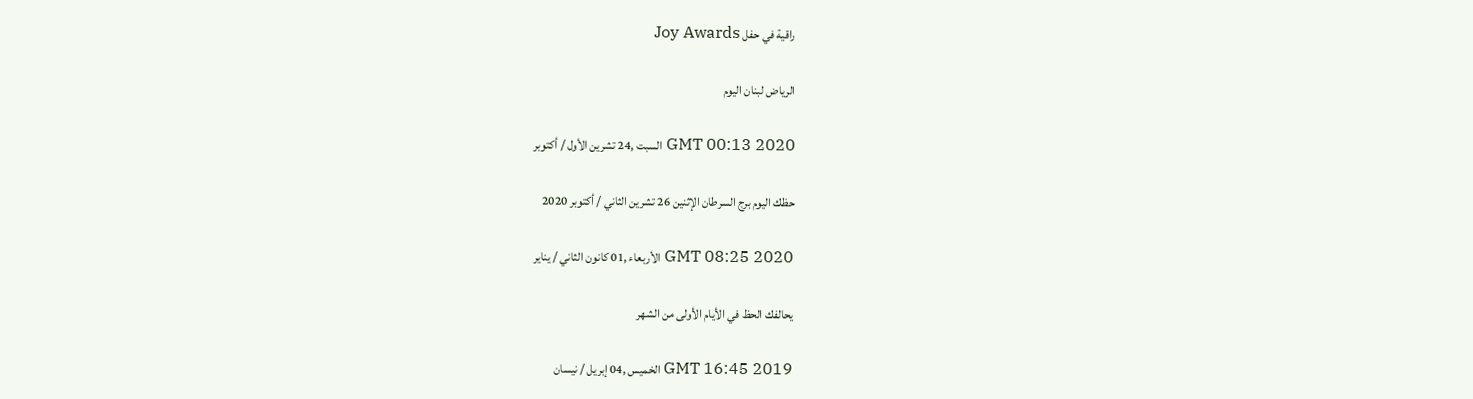راقية في حفل Joy Awards

الرياض لبنان اليوم

GMT 00:13 2020 السبت ,24 تشرين الأول / أكتوبر

حظك اليوم برج السرطان الإثنين 26 تشرين الثاني / أكتوبر 2020

GMT 08:25 2020 الأربعاء ,01 كانون الثاني / يناير

يحالفك الحظ في الأيام الأولى من الشهر

GMT 16:45 2019 الخميس ,04 إبريل / نيسان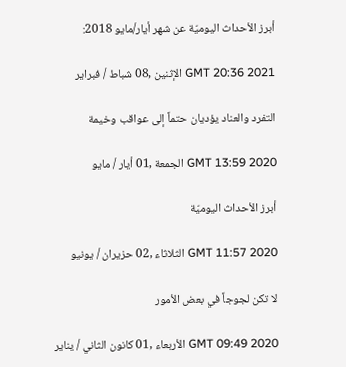أبرز الأحداث اليوميّة عن شهر أيار/مايو 2018:

GMT 20:36 2021 الإثنين ,08 شباط / فبراير

التفرد والعناد يؤديان حتماً إلى عواقب وخيمة

GMT 13:59 2020 الجمعة ,01 أيار / مايو

أبرز الأحداث اليوميّة

GMT 11:57 2020 الثلاثاء ,02 حزيران / يونيو

لا تكن لجوجاً في بعض الأمور

GMT 09:49 2020 الأربعاء ,01 كانون الثاني / يناير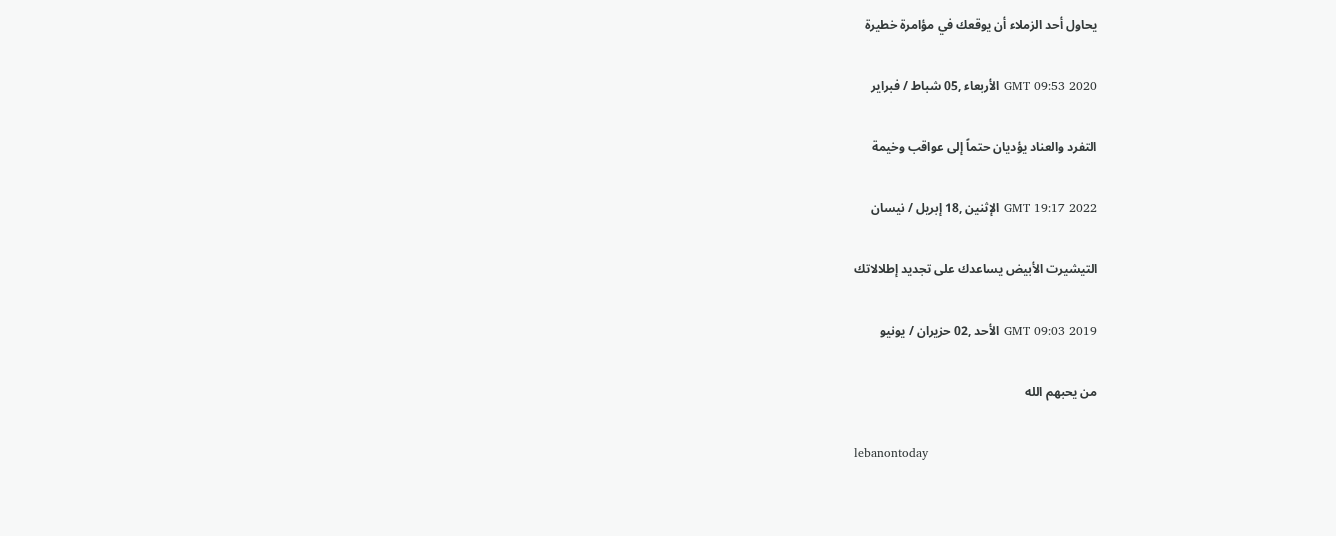يحاول أحد الزملاء أن يوقعك في مؤامرة خطيرة

GMT 09:53 2020 الأربعاء ,05 شباط / فبراير

التفرد والعناد يؤديان حتماً إلى عواقب وخيمة

GMT 19:17 2022 الإثنين ,18 إبريل / نيسان

التيشيرت الأبيض يساعدك على تجديد إطلالاتك

GMT 09:03 2019 الأحد ,02 حزيران / يونيو

من يحبهم الله

lebanontoday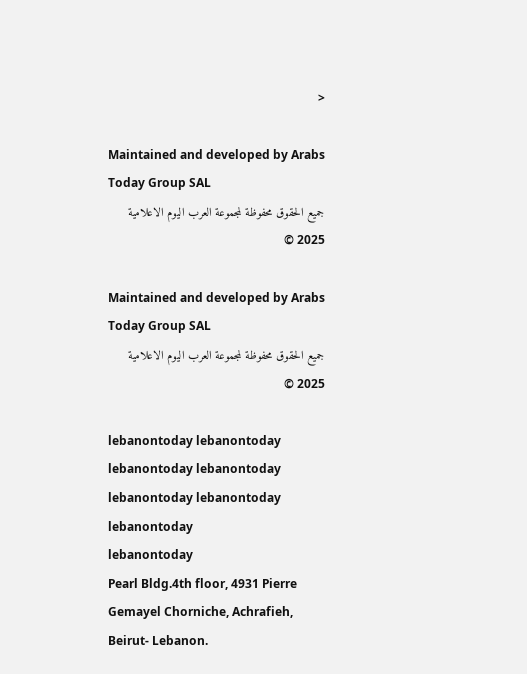<

Maintained and developed by Arabs Today Group SAL
جميع الحقوق محفوظة لمجموعة العرب اليوم الاعلامية 2025 ©

Maintained and developed by Arabs Today Group SAL
جميع الحقوق محفوظة لمجموعة العرب اليوم الاعلامية 2025 ©

lebanontoday lebanontoday lebanontoday lebanontoday
lebanontoday lebanontoday lebanontoday
lebanontoday
Pearl Bldg.4th floor, 4931 Pierre Gemayel Chorniche, Achrafieh, Beirut- Lebanon.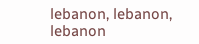lebanon, lebanon, lebanon